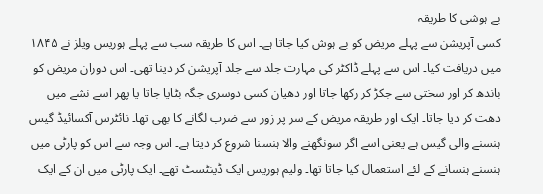بے ہوشی کا طریقہ
کسی آپریشن سے پہلے مریض کو بے ہوش کیا جاتا ہے۔ اس کا طریقہ سب سے پہلے ہوریس ویلز نے ۱۸۴۵ میں دریافت کیا۔ اس سے پہلے ڈاکٹر کی مہارت جلد سے جلد آپریشن کر دینا تھی۔ اس دوران مریض کو باندھ کر اور سختی سے جکڑ کر رکھا جاتا اور دھیان کسی دوسری جگہ بٹایا جاتا یا پھر اسے نشے میں دھت کر دیا جاتا۔ ایک اور طریقہ مریض کے سر پر زور سے ضرب لگانے کا بھی تھا۔ نائٹرس آکسائیڈ گیس ہنسنے والی گیس ہے یعنی اسے اگر سونگھنے والا ہنسنا شروع کر دیتا ہے۔ اس وجہ سے اس کو پارٹی میں ہنسنے ہنسانے کے لئے استعمال کیا جاتا تھا۔ ولیم ہوریس ایک ڈینٹسٹ تھے۔ ایک پارٹی میں ان کے ایک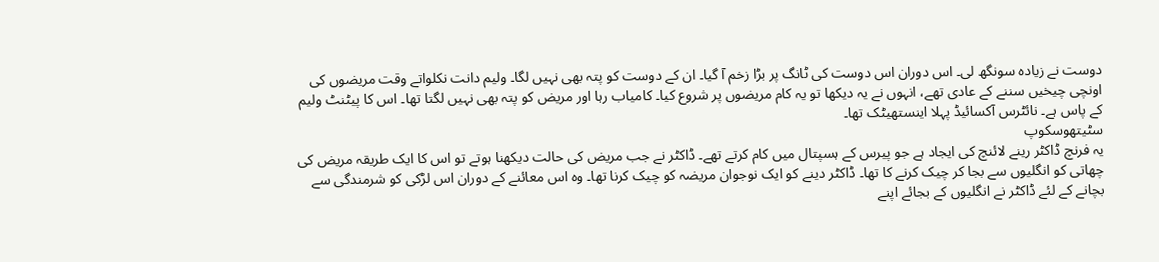دوست نے زیادہ سونگھ لی۔ اس دوران اس دوست کی ٹانگ پر بڑا زخم آ گیا۔ ان کے دوست کو پتہ بھی نہیں لگا۔ ولیم دانت نکلواتے وقت مریضوں کی اونچی چیخیں سننے کے عادی تھے، انہوں نے یہ دیکھا تو یہ کام مریضوں پر شروع کیا۔ کامیاب رہا اور مریض کو پتہ بھی نہیں لگتا تھا۔ اس کا پیٹنٹ ولیم کے پاس ہے۔ نائٹرس آکسائیڈ پہلا اینستھیٹک تھا۔
سٹیتھوسکوپ
یہ فرنچ ڈاکٹر رینے لائنچ کی ایجاد ہے جو پیرس کے ہسپتال میں کام کرتے تھے۔ ڈاکٹر نے جب مریض کی حالت دیکھنا ہوتے تو اس کا ایک طریقہ مریض کی چھاتی کو انگلیوں سے بجا کر چیک کرنے کا تھا۔ ڈاکٹر دینے کو ایک نوجوان مریضہ کو چیک کرنا تھا۔ وہ اس معائنے کے دوران اس لڑکی کو شرمندگی سے بچانے کے لئے ڈاکٹر نے انگلیوں کے بجائے اپنے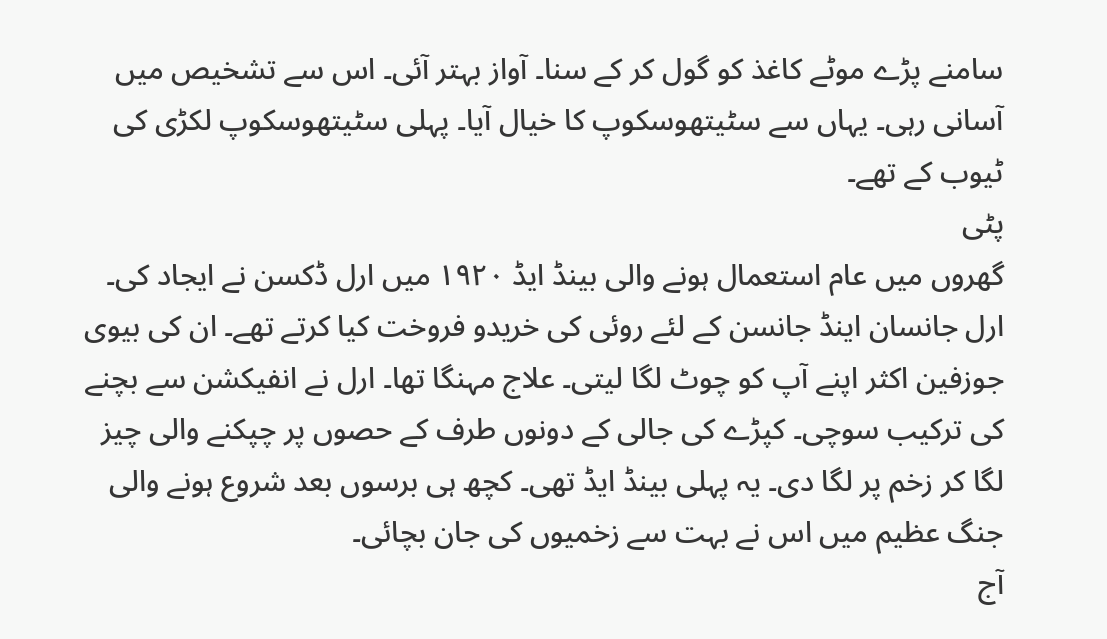سامنے پڑے موٹے کاغذ کو گول کر کے سنا۔ آواز بہتر آئی۔ اس سے تشخیص میں آسانی رہی۔ یہاں سے سٹیتھوسکوپ کا خیال آیا۔ پہلی سٹیتھوسکوپ لکڑی کی ٹیوب کے تھے۔
پٹی
گھروں میں عام استعمال ہونے والی بینڈ ایڈ ۱۹۲۰ میں ارل ڈکسن نے ایجاد کی۔ ارل جانسان اینڈ جانسن کے لئے روئی کی خریدو فروخت کیا کرتے تھے۔ ان کی بیوی جوزفین اکثر اپنے آپ کو چوٹ لگا لیتی۔ علاج مہنگا تھا۔ ارل نے انفیکشن سے بچنے کی ترکیب سوچی۔ کپڑے کی جالی کے دونوں طرف کے حصوں پر چپکنے والی چیز لگا کر زخم پر لگا دی۔ یہ پہلی بینڈ ایڈ تھی۔ کچھ ہی برسوں بعد شروع ہونے والی جنگ عظیم میں اس نے بہت سے زخمیوں کی جان بچائی۔
آج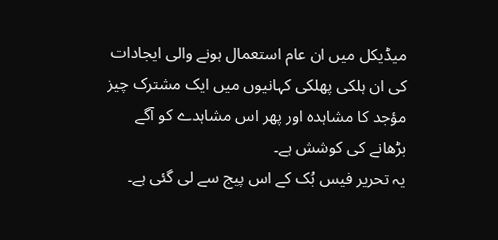میڈیکل میں ان عام استعمال ہونے والی ایجادات کی ان ہلکی پھلکی کہانیوں میں ایک مشترک چیز مؤجد کا مشاہدہ اور پھر اس مشاہدے کو آگے بڑھانے کی کوشش ہے۔
یہ تحریر فیس بُک کے اس پیج سے لی گئی ہے۔